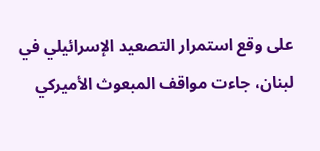على وقع استمرار التصعيد الإسرائيلي في لبنان، جاءت مواقف المبعوث الأميركي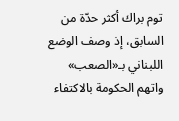توم براك أكثر حدّة من السابق، إذ وصف الوضع اللبناني بـ«الصعب» واتهم الحكومة بالاكتفاء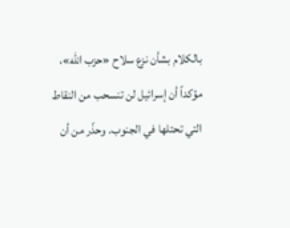بالكلام بشأن نزع سلاح «حزب الله»، مؤكداً أن إسرائيل لن تنسحب من النقاط التي تحتلها في الجنوب. وحذّر من أن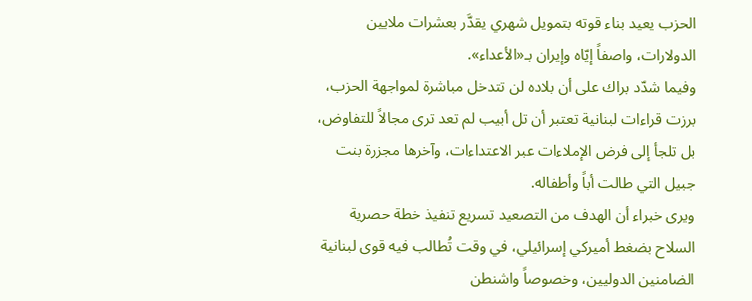الحزب يعيد بناء قوته بتمويل شهري يقدَّر بعشرات ملايين الدولارات، واصفاً إيّاه وإيران بـ«الأعداء».
وفيما شدّد براك على أن بلاده لن تتدخل مباشرة لمواجهة الحزب، برزت قراءات لبنانية تعتبر أن تل أبيب لم تعد ترى مجالاً للتفاوض، بل تلجأ إلى فرض الإملاءات عبر الاعتداءات، وآخرها مجزرة بنت جبيل التي طالت أباً وأطفاله.
ويرى خبراء أن الهدف من التصعيد تسريع تنفيذ خطة حصرية السلاح بضغط أميركي إسرائيلي، في وقت تُطالب فيه قوى لبنانية الضامنين الدوليين، وخصوصاً واشنطن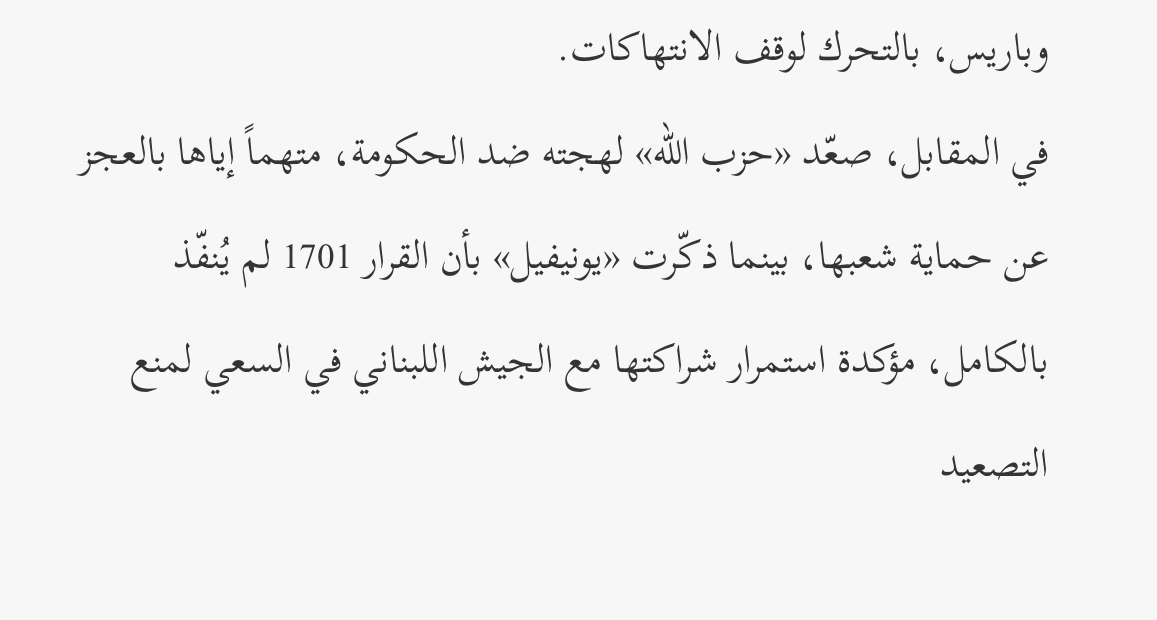وباريس، بالتحرك لوقف الانتهاكات.
في المقابل، صعّد «حزب الله» لهجته ضد الحكومة، متهماً إياها بالعجز عن حماية شعبها، بينما ذكّرت «يونيفيل» بأن القرار 1701 لم يُنفّذ بالكامل، مؤكدة استمرار شراكتها مع الجيش اللبناني في السعي لمنع التصعيد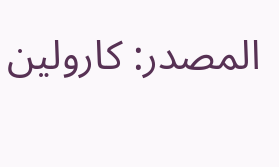المصدر: كارولين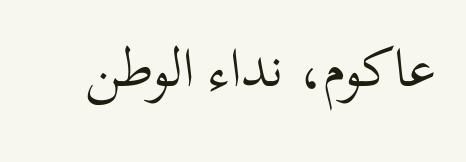عاكوم، نداء الوطن